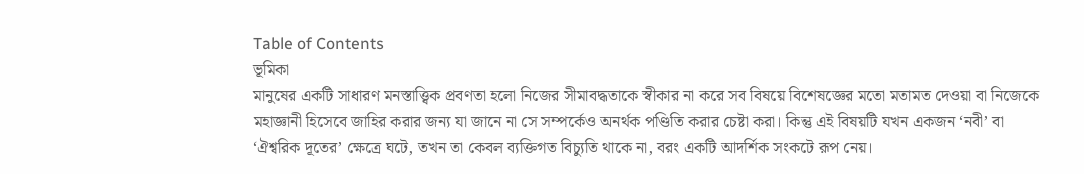Table of Contents
ভূমিকা
মানুষের একটি সাধারণ মনস্তাত্ত্বিক প্রবণতা হলো নিজের সীমাবদ্ধতাকে স্বীকার না করে সব বিষয়ে বিশেষজ্ঞের মতো মতামত দেওয়া বা নিজেকে মহাজ্ঞানী হিসেবে জাহির করার জন্য যা জানে না সে সম্পর্কেও অনর্থক পণ্ডিতি করার চেষ্টা করা। কিন্তু এই বিষয়টি যখন একজন ‘নবী’ বা ‘ঐশ্বরিক দূতের’ ক্ষেত্রে ঘটে, তখন তা কেবল ব্যক্তিগত বিচ্যুতি থাকে না, বরং একটি আদর্শিক সংকটে রূপ নেয়।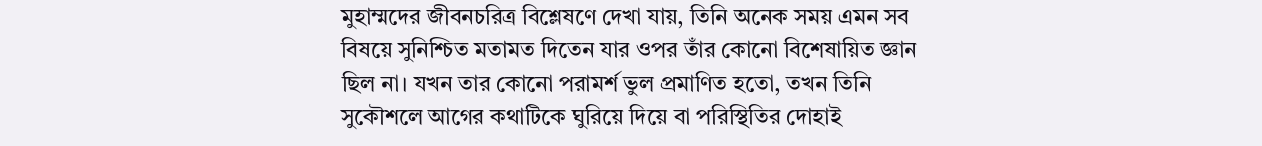মুহাম্মদের জীবনচরিত্র বিশ্লেষণে দেখা যায়, তিনি অনেক সময় এমন সব বিষয়ে সুনিশ্চিত মতামত দিতেন যার ওপর তাঁর কোনো বিশেষায়িত জ্ঞান ছিল না। যখন তার কোনো পরামর্শ ভুল প্রমাণিত হতো, তখন তিনি সুকৌশলে আগের কথাটিকে ঘুরিয়ে দিয়ে বা পরিস্থিতির দোহাই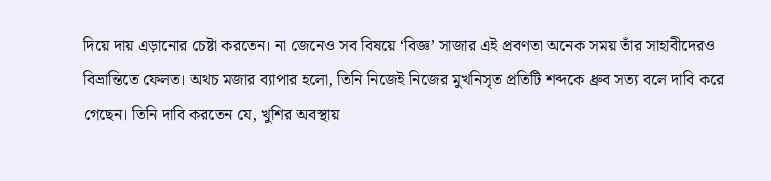দিয়ে দায় এড়ানোর চেষ্টা করতেন। না জেনেও সব বিষয়ে ‘বিজ্ঞ’ সাজার এই প্রবণতা অনেক সময় তাঁর সাহাবীদেরও বিভ্রান্তিতে ফেলত। অথচ মজার ব্যাপার হলো, তিনি নিজেই নিজের মুখনিসৃত প্রতিটি শব্দকে ধ্রুব সত্য বলে দাবি করে গেছেন। তিনি দাবি করতেন যে, খুশির অবস্থায়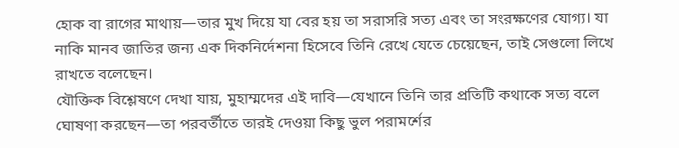হোক বা রাগের মাথায়—তার মুখ দিয়ে যা বের হয় তা সরাসরি সত্য এবং তা সংরক্ষণের যোগ্য। যা নাকি মানব জাতির জন্য এক দিকনির্দেশনা হিসেবে তিনি রেখে যেতে চেয়েছেন, তাই সেগুলো লিখে রাখতে বলেছেন।
যৌক্তিক বিশ্লেষণে দেখা যায়, মুহাম্মদের এই দাবি—যেখানে তিনি তার প্রতিটি কথাকে সত্য বলে ঘোষণা করছেন—তা পরবর্তীতে তারই দেওয়া কিছু ভুল পরামর্শের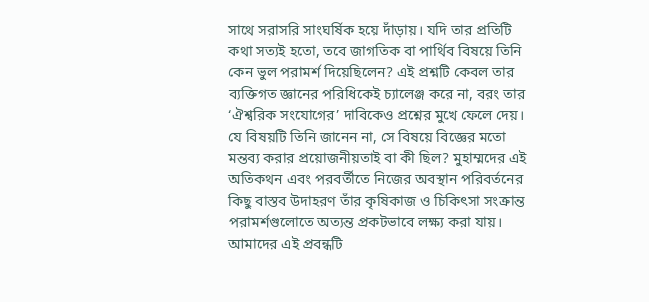সাথে সরাসরি সাংঘর্ষিক হয়ে দাঁড়ায়। যদি তার প্রতিটি কথা সত্যই হতো, তবে জাগতিক বা পার্থিব বিষয়ে তিনি কেন ভুল পরামর্শ দিয়েছিলেন? এই প্রশ্নটি কেবল তার ব্যক্তিগত জ্ঞানের পরিধিকেই চ্যালেঞ্জ করে না, বরং তার ‘ঐশ্বরিক সংযোগের’ দাবিকেও প্রশ্নের মুখে ফেলে দেয়। যে বিষয়টি তিনি জানেন না, সে বিষয়ে বিজ্ঞের মতো মন্তব্য করার প্রয়োজনীয়তাই বা কী ছিল? মুহাম্মদের এই অতিকথন এবং পরবর্তীতে নিজের অবস্থান পরিবর্তনের কিছু বাস্তব উদাহরণ তাঁর কৃষিকাজ ও চিকিৎসা সংক্রান্ত পরামর্শগুলোতে অত্যন্ত প্রকটভাবে লক্ষ্য করা যায়। আমাদের এই প্রবন্ধটি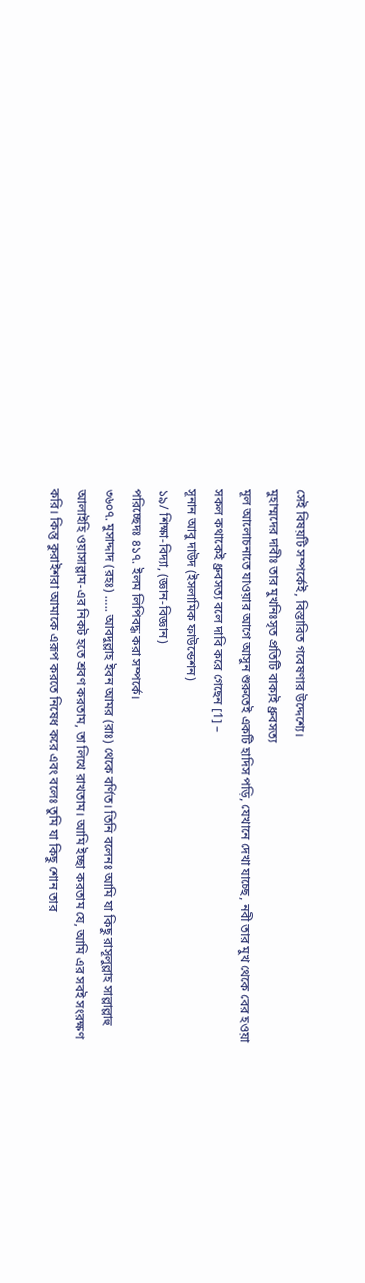সেই বিষয়টি সম্পর্কেই, বিস্তারিত গবেষণার উদ্দেশ্যে।
মুহাম্মদের দাবীঃ তার মুখনিঃসৃত প্রতিটি বাক্যই ধ্রুবসত্য
মূল আলোচনাতে যাওয়ার আগে আসুন শুরুতেই একটি হাদিস পড়ি, যেখানে দেখা যাচ্ছে, নবী তার মুখ থেকে বের হওয়া সকল কথাকেই ধ্রুবসত্য বলে দাবি করে গেছেন [1] –
সূনান আবু দাউদ (ইসলামিক ফাউন্ডেশন)
১৯/ শিক্ষা-বিদ্যা, (জ্ঞান-বিজ্ঞান)
পরিচ্ছেদঃ ৪১৭. ইলম লিপিবদ্ধ করা সম্পর্কে।
৩৬০৭. মুসাদ্দাদ (রহঃ) ….. আবদুল্লাহ ইবন আমর (রাঃ) থেকে বর্ণিত। তিনি বলেনঃ আমি যা কিছু রাসূলুল্লাহ সাল্লাল্লাহু আলাইহি ওয়াসাল্লাম-এর নিকট হতে শ্রবণ করতাম, তা লিখে রাখতাম। আমি ইচ্ছা করতাম যে, আমি এর সবই সংরক্ষণ করি। কিন্তু কুরাইশরা আমাকে এরূপ করতে নিষেধ করে এবং বলেঃ তুমি যা কিছু শোন তার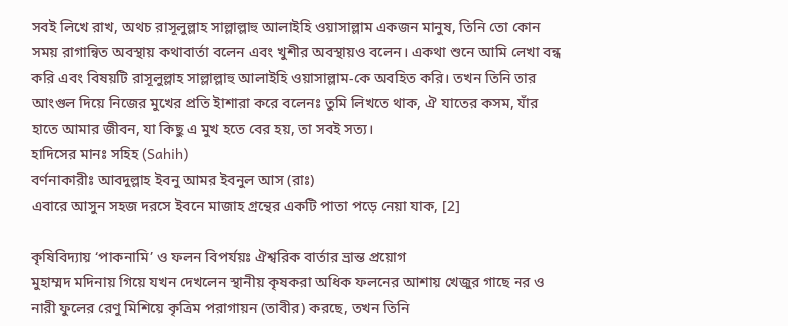সবই লিখে রাখ, অথচ রাসূলুল্লাহ সাল্লাল্লাহু আলাইহি ওয়াসাল্লাম একজন মানুষ, তিনি তো কোন সময় রাগান্বিত অবস্থায় কথাবার্তা বলেন এবং খুশীর অবস্থায়ও বলেন। একথা শুনে আমি লেখা বন্ধ করি এবং বিষয়টি রাসূলুল্লাহ সাল্লাল্লাহু আলাইহি ওয়াসাল্লাম-কে অবহিত করি। তখন তিনি তার আংগুল দিয়ে নিজের মুখের প্রতি ইাশারা করে বলেনঃ তুমি লিখতে থাক, ঐ যাতের কসম, যাঁর হাতে আমার জীবন, যা কিছু এ মুখ হতে বের হয়, তা সবই সত্য।
হাদিসের মানঃ সহিহ (Sahih)
বর্ণনাকারীঃ আবদুল্লাহ ইবনু আমর ইবনুল আস (রাঃ)
এবারে আসুন সহজ দরসে ইবনে মাজাহ গ্রন্থের একটি পাতা পড়ে নেয়া যাক, [2]

কৃষিবিদ্যায় ‘পাকনামি’ ও ফলন বিপর্যয়ঃ ঐশ্বরিক বার্তার ভ্রান্ত প্রয়োগ
মুহাম্মদ মদিনায় গিয়ে যখন দেখলেন স্থানীয় কৃষকরা অধিক ফলনের আশায় খেজুর গাছে নর ও নারী ফুলের রেণু মিশিয়ে কৃত্রিম পরাগায়ন (তাবীর) করছে, তখন তিনি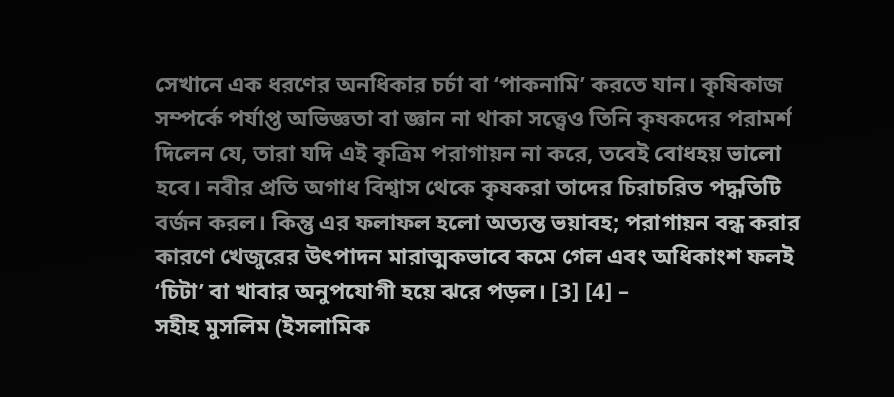সেখানে এক ধরণের অনধিকার চর্চা বা ‘পাকনামি’ করতে যান। কৃষিকাজ সম্পর্কে পর্যাপ্ত অভিজ্ঞতা বা জ্ঞান না থাকা সত্ত্বেও তিনি কৃষকদের পরামর্শ দিলেন যে, তারা যদি এই কৃত্রিম পরাগায়ন না করে, তবেই বোধহয় ভালো হবে। নবীর প্রতি অগাধ বিশ্বাস থেকে কৃষকরা তাদের চিরাচরিত পদ্ধতিটি বর্জন করল। কিন্তু এর ফলাফল হলো অত্যন্ত ভয়াবহ; পরাগায়ন বন্ধ করার কারণে খেজুরের উৎপাদন মারাত্মকভাবে কমে গেল এবং অধিকাংশ ফলই ‘চিটা’ বা খাবার অনুপযোগী হয়ে ঝরে পড়ল। [3] [4] –
সহীহ মুসলিম (ইসলামিক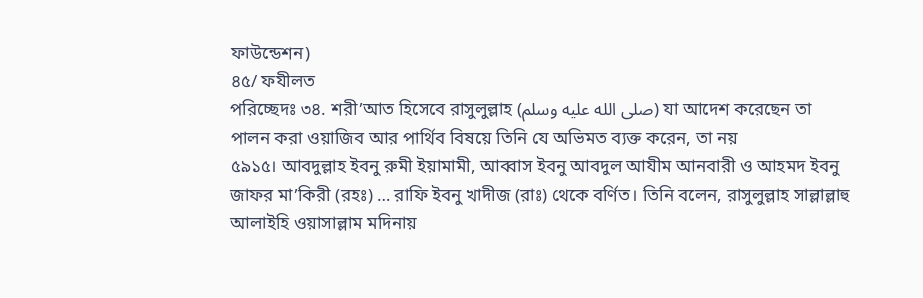ফাউন্ডেশন)
৪৫/ ফযীলত
পরিচ্ছেদঃ ৩৪. শরী’আত হিসেবে রাসুলুল্লাহ (صلى الله عليه وسلم) যা আদেশ করেছেন তা পালন করা ওয়াজিব আর পার্থিব বিষয়ে তিনি যে অভিমত ব্যক্ত করেন, তা নয়
৫৯১৫। আবদুল্লাহ ইবনু রুমী ইয়ামামী, আব্বাস ইবনু আবদুল আযীম আনবারী ও আহমদ ইবনু জাফর মা’কিরী (রহঃ) … রাফি ইবনু খাদীজ (রাঃ) থেকে বর্ণিত। তিনি বলেন, রাসুলুল্লাহ সাল্লাল্লাহু আলাইহি ওয়াসাল্লাম মদিনায়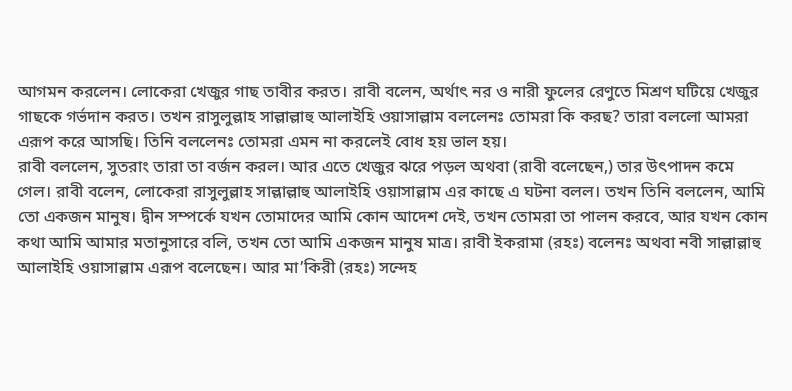আগমন করলেন। লোকেরা খেজুর গাছ তাবীর করত। রাবী বলেন, অর্থাৎ নর ও নারী ফুলের রেণুতে মিশ্রণ ঘটিয়ে খেজুর গাছকে গর্ভদান করত। তখন রাসুলুল্লাহ সাল্লাল্লাহু আলাইহি ওয়াসাল্লাম বললেনঃ তোমরা কি করছ? তারা বললো আমরা এরূপ করে আসছি। তিনি বললেনঃ তোমরা এমন না করলেই বোধ হয় ভাল হয়।
রাবী বললেন, সুতরাং তারা তা বর্জন করল। আর এতে খেজুর ঝরে পড়ল অথবা (রাবী বলেছেন,) তার উৎপাদন কমে গেল। রাবী বলেন, লোকেরা রাসুলুল্লাহ সাল্লাল্লাহু আলাইহি ওয়াসাল্লাম এর কাছে এ ঘটনা বলল। তখন তিনি বললেন, আমি তো একজন মানুষ। দ্বীন সম্পর্কে যখন তোমাদের আমি কোন আদেশ দেই, তখন তোমরা তা পালন করবে, আর যখন কোন কথা আমি আমার মতানুসারে বলি, তখন তো আমি একজন মানুষ মাত্র। রাবী ইকরামা (রহঃ) বলেনঃ অথবা নবী সাল্লাল্লাহু আলাইহি ওয়াসাল্লাম এরূপ বলেছেন। আর মা’কিরী (রহঃ) সন্দেহ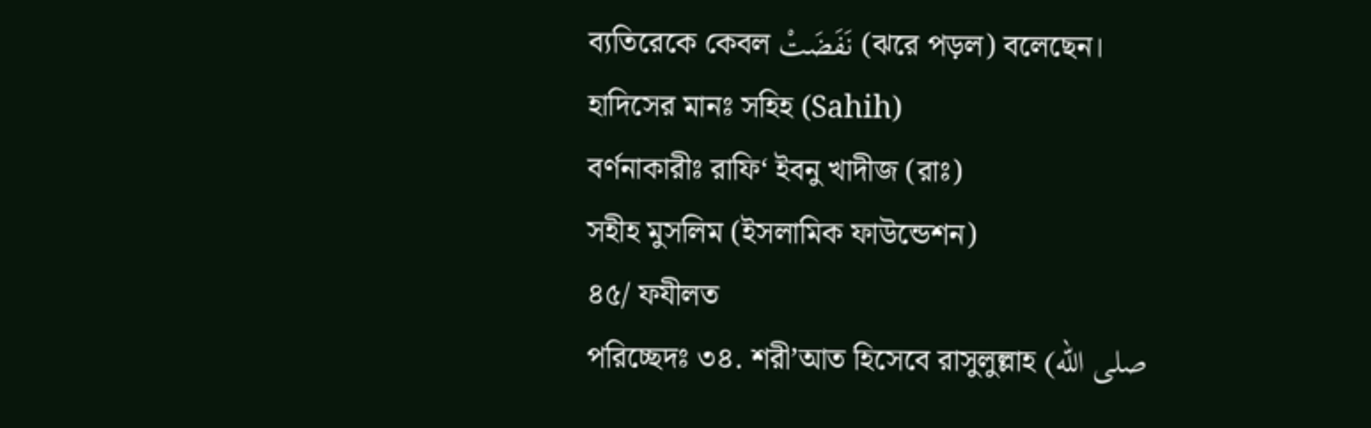ব্যতিরেকে কেবল نَفَضَتْ (ঝরে পড়ল) বলেছেন।
হাদিসের মানঃ সহিহ (Sahih)
বর্ণনাকারীঃ রাফি‘ ইবনু খাদীজ (রাঃ)
সহীহ মুসলিম (ইসলামিক ফাউন্ডেশন)
৪৫/ ফযীলত
পরিচ্ছেদঃ ৩৪. শরী’আত হিসেবে রাসুলুল্লাহ (صلى الله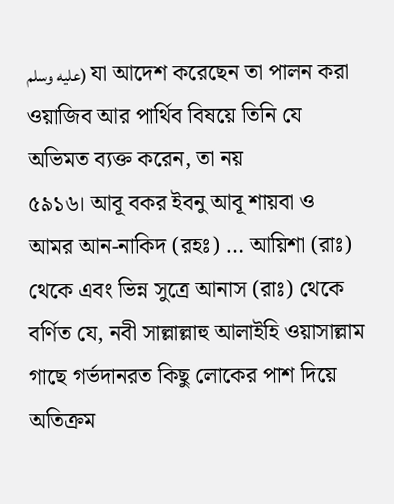عليه وسلم) যা আদেশ করেছেন তা পালন করা ওয়াজিব আর পার্থিব বিষয়ে তিনি যে অভিমত ব্যক্ত করেন, তা নয়
৫৯১৬। আবূ বকর ইবনু আবূ শায়বা ও আমর আন-নাকিদ (রহঃ) … আয়িশা (রাঃ) থেকে এবং ভিন্ন সুত্রে আনাস (রাঃ) থেকে বর্ণিত যে, নবী সাল্লাল্লাহু আলাইহি ওয়াসাল্লাম গাছে গর্ভদানরত কিছু লোকের পাশ দিয়ে অতিক্রম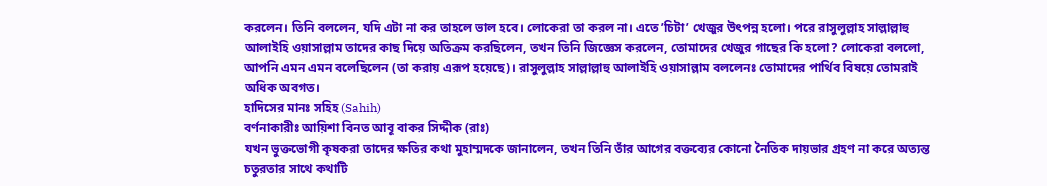করলেন। তিনি বললেন, যদি এটা না কর তাহলে ভাল হবে। লোকেরা তা করল না। এতে ’চিটা’ খেজুর উৎপন্ন হলো। পরে রাসুলুল্লাহ সাল্লাল্লাহু আলাইহি ওয়াসাল্লাম তাদের কাছ দিয়ে অতিক্রম করছিলেন, তখন তিনি জিজ্ঞেস করলেন, তোমাদের খেজুর গাছের কি হলো? লোকেরা বললো, আপনি এমন এমন বলেছিলেন (তা করায় এরূপ হয়েছে)। রাসুলুল্লাহ সাল্লাল্লাহু আলাইহি ওয়াসাল্লাম বললেনঃ তোমাদের পার্থিব বিষয়ে তোমরাই অধিক অবগত।
হাদিসের মানঃ সহিহ (Sahih)
বর্ণনাকারীঃ আয়িশা বিনত আবূ বাকর সিদ্দীক (রাঃ)
যখন ভুক্তভোগী কৃষকরা তাদের ক্ষতির কথা মুহাম্মদকে জানালেন, তখন তিনি তাঁর আগের বক্তব্যের কোনো নৈতিক দায়ভার গ্রহণ না করে অত্যন্ত চতুরতার সাথে কথাটি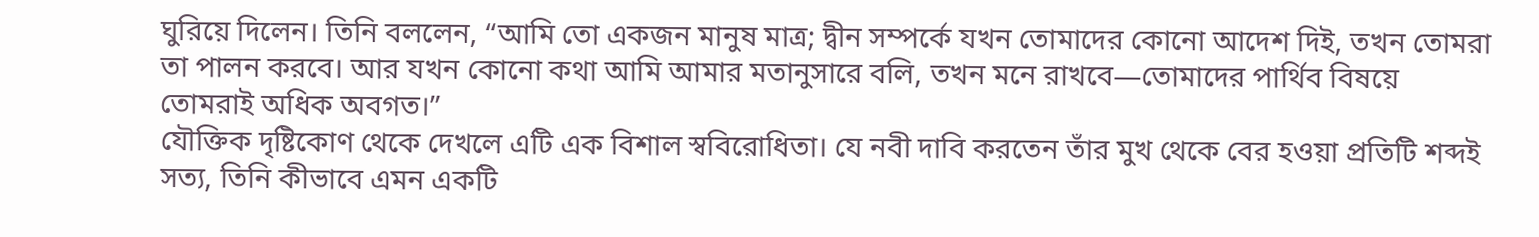ঘুরিয়ে দিলেন। তিনি বললেন, “আমি তো একজন মানুষ মাত্র; দ্বীন সম্পর্কে যখন তোমাদের কোনো আদেশ দিই, তখন তোমরা তা পালন করবে। আর যখন কোনো কথা আমি আমার মতানুসারে বলি, তখন মনে রাখবে—তোমাদের পার্থিব বিষয়ে তোমরাই অধিক অবগত।”
যৌক্তিক দৃষ্টিকোণ থেকে দেখলে এটি এক বিশাল স্ববিরোধিতা। যে নবী দাবি করতেন তাঁর মুখ থেকে বের হওয়া প্রতিটি শব্দই সত্য, তিনি কীভাবে এমন একটি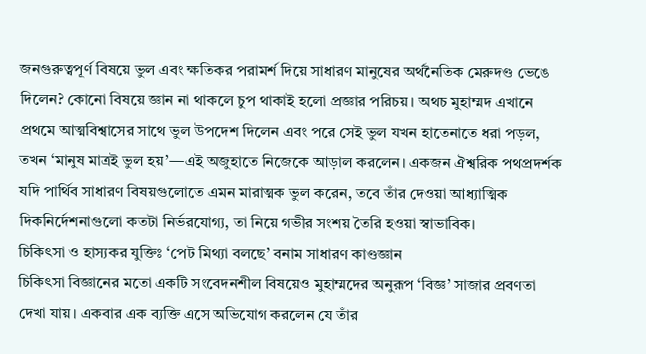জনগুরুত্বপূর্ণ বিষয়ে ভুল এবং ক্ষতিকর পরামর্শ দিয়ে সাধারণ মানুষের অর্থনৈতিক মেরুদণ্ড ভেঙে দিলেন? কোনো বিষয়ে জ্ঞান না থাকলে চুপ থাকাই হলো প্রজ্ঞার পরিচয়। অথচ মুহাম্মদ এখানে প্রথমে আত্মবিশ্বাসের সাথে ভুল উপদেশ দিলেন এবং পরে সেই ভুল যখন হাতেনাতে ধরা পড়ল, তখন ‘মানুষ মাত্রই ভুল হয়’—এই অজুহাতে নিজেকে আড়াল করলেন। একজন ঐশ্বরিক পথপ্রদর্শক যদি পার্থিব সাধারণ বিষয়গুলোতে এমন মারাত্মক ভুল করেন, তবে তাঁর দেওয়া আধ্যাত্মিক দিকনির্দেশনাগুলো কতটা নির্ভরযোগ্য, তা নিয়ে গভীর সংশয় তৈরি হওয়া স্বাভাবিক।
চিকিৎসা ও হাস্যকর যুক্তিঃ ‘পেট মিথ্যা বলছে’ বনাম সাধারণ কাণ্ডজ্ঞান
চিকিৎসা বিজ্ঞানের মতো একটি সংবেদনশীল বিষয়েও মুহাম্মদের অনুরূপ ‘বিজ্ঞ’ সাজার প্রবণতা দেখা যায়। একবার এক ব্যক্তি এসে অভিযোগ করলেন যে তাঁর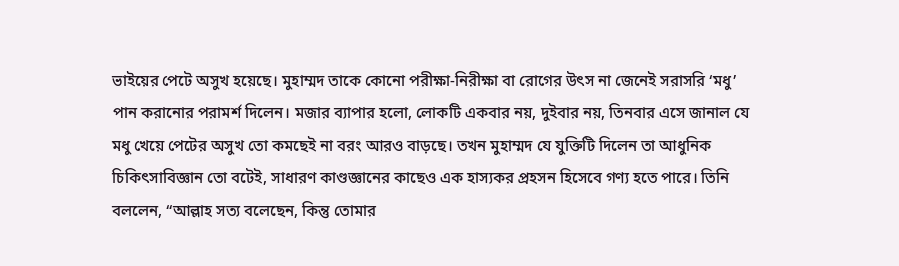ভাইয়ের পেটে অসুখ হয়েছে। মুহাম্মদ তাকে কোনো পরীক্ষা-নিরীক্ষা বা রোগের উৎস না জেনেই সরাসরি ‘মধু’ পান করানোর পরামর্শ দিলেন। মজার ব্যাপার হলো, লোকটি একবার নয়, দুইবার নয়, তিনবার এসে জানাল যে মধু খেয়ে পেটের অসুখ তো কমছেই না বরং আরও বাড়ছে। তখন মুহাম্মদ যে যুক্তিটি দিলেন তা আধুনিক চিকিৎসাবিজ্ঞান তো বটেই, সাধারণ কাণ্ডজ্ঞানের কাছেও এক হাস্যকর প্রহসন হিসেবে গণ্য হতে পারে। তিনি বললেন, “আল্লাহ সত্য বলেছেন, কিন্তু তোমার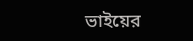ভাইয়ের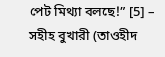পেট মিথ্যা বলছে!” [5] –
সহীহ বুখারী (তাওহীদ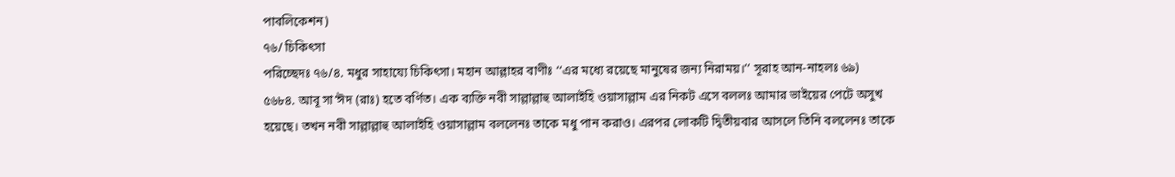পাবলিকেশন)
৭৬/ চিকিৎসা
পরিচ্ছেদঃ ৭৬/৪. মধুর সাহায্যে চিকিৎসা। মহান আল্লাহর বাণীঃ ‘‘এর মধ্যে রয়েছে মানুষের জন্য নিরাময়।’’ সূরাহ আন-নাহলঃ ৬৯)
৫৬৮৪. আবূ সা’ঈদ (রাঃ) হতে বর্ণিত। এক ব্যক্তি নবী সাল্লাল্লাহু আলাইহি ওয়াসাল্লাম এর নিকট এসে বললঃ আমার ভাইয়ের পেটে অসুখ হয়েছে। তখন নবী সাল্লাল্লাহু আলাইহি ওয়াসাল্লাম বললেনঃ তাকে মধু পান করাও। এরপর লোকটি দ্বিতীয়বার আসলে তিনি বললেনঃ তাকে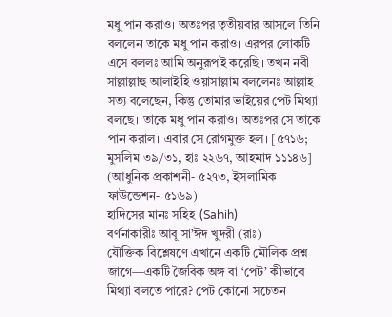মধু পান করাও। অতঃপর তৃতীয়বার আসলে তিনি বললেন তাকে মধু পান করাও। এরপর লোকটি এসে বললঃ আমি অনুরূপই করেছি। তখন নবী সাল্লাল্লাহু আলাইহি ওয়াসাল্লাম বললেনঃ আল্লাহ সত্য বলেছেন, কিন্তু তোমার ভাইয়ের পেট মিথ্যা বলছে। তাকে মধু পান করাও। অতঃপর সে তাকে পান করাল। এবার সে রোগমুক্ত হল। [৫৭১৬; মুসলিম ৩৯/৩১, হাঃ ২২৬৭, আহমাদ ১১১৪৬] (আধুনিক প্রকাশনী- ৫২৭৩, ইসলামিক ফাউন্ডেশন- ৫১৬৯)
হাদিসের মানঃ সহিহ (Sahih)
বর্ণনাকারীঃ আবূ সা’ঈদ খুদরী (রাঃ)
যৌক্তিক বিশ্লেষণে এখানে একটি মৌলিক প্রশ্ন জাগে—একটি জৈবিক অঙ্গ বা ‘পেট’ কীভাবে মিথ্যা বলতে পারে? পেট কোনো সচেতন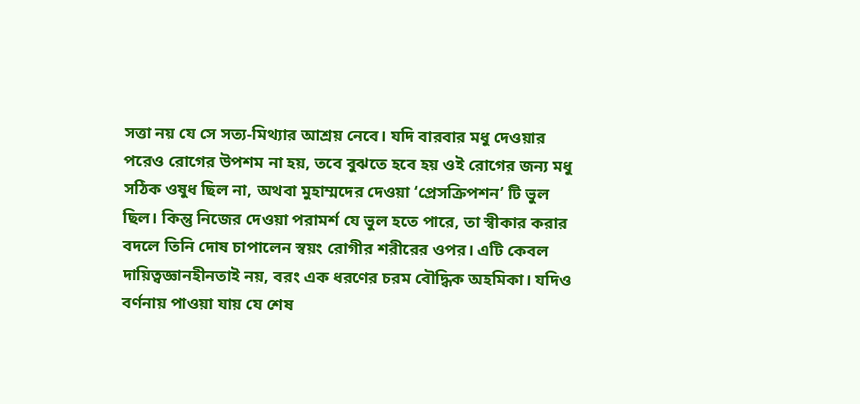সত্তা নয় যে সে সত্য-মিথ্যার আশ্রয় নেবে। যদি বারবার মধু দেওয়ার পরেও রোগের উপশম না হয়, তবে বুঝতে হবে হয় ওই রোগের জন্য মধু সঠিক ওষুধ ছিল না, অথবা মুহাম্মদের দেওয়া ‘প্রেসক্রিপশন’ টি ভুল ছিল। কিন্তু নিজের দেওয়া পরামর্শ যে ভুল হতে পারে, তা স্বীকার করার বদলে তিনি দোষ চাপালেন স্বয়ং রোগীর শরীরের ওপর। এটি কেবল দায়িত্বজ্ঞানহীনতাই নয়, বরং এক ধরণের চরম বৌদ্ধিক অহমিকা। যদিও বর্ণনায় পাওয়া যায় যে শেষ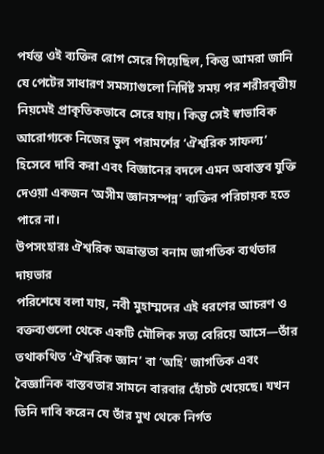পর্যন্ত ওই ব্যক্তির রোগ সেরে গিয়েছিল, কিন্তু আমরা জানি যে পেটের সাধারণ সমস্যাগুলো নির্দিষ্ট সময় পর শরীরবৃত্তীয় নিয়মেই প্রাকৃতিকভাবে সেরে যায়। কিন্তু সেই স্বাভাবিক আরোগ্যকে নিজের ভুল পরামর্শের ‘ঐশ্বরিক সাফল্য’ হিসেবে দাবি করা এবং বিজ্ঞানের বদলে এমন অবাস্তব যুক্তি দেওয়া একজন ‘অসীম জ্ঞানসম্পন্ন’ ব্যক্তির পরিচায়ক হতে পারে না।
উপসংহারঃ ঐশ্বরিক অভ্রান্ততা বনাম জাগতিক ব্যর্থতার দায়ভার
পরিশেষে বলা যায়, নবী মুহাম্মদের এই ধরণের আচরণ ও বক্তব্যগুলো থেকে একটি মৌলিক সত্য বেরিয়ে আসে—তাঁর তথাকথিত ‘ঐশ্বরিক জ্ঞান’ বা ‘অহি’ জাগতিক এবং বৈজ্ঞানিক বাস্তবতার সামনে বারবার হোঁচট খেয়েছে। যখন তিনি দাবি করেন যে তাঁর মুখ থেকে নির্গত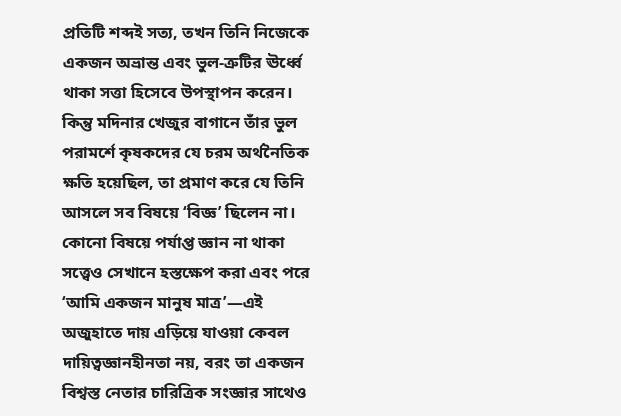প্রতিটি শব্দই সত্য, তখন তিনি নিজেকে একজন অভ্রান্ত এবং ভুল-ত্রুটির ঊর্ধ্বে থাকা সত্তা হিসেবে উপস্থাপন করেন। কিন্তু মদিনার খেজুর বাগানে তাঁর ভুল পরামর্শে কৃষকদের যে চরম অর্থনৈতিক ক্ষতি হয়েছিল, তা প্রমাণ করে যে তিনি আসলে সব বিষয়ে ‘বিজ্ঞ’ ছিলেন না। কোনো বিষয়ে পর্যাপ্ত জ্ঞান না থাকা সত্ত্বেও সেখানে হস্তক্ষেপ করা এবং পরে ‘আমি একজন মানুষ মাত্র’—এই অজুহাতে দায় এড়িয়ে যাওয়া কেবল দায়িত্বজ্ঞানহীনতা নয়, বরং তা একজন বিশ্বস্ত নেতার চারিত্রিক সংজ্ঞার সাথেও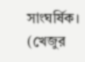সাংঘর্ষিক।
(খেজুর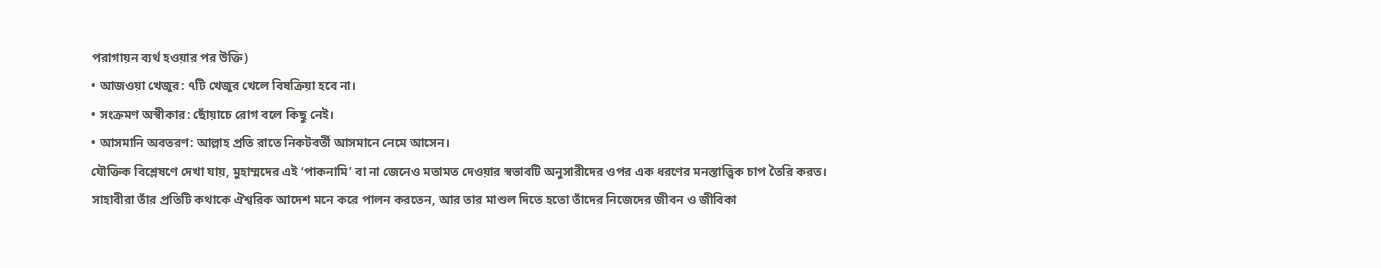পরাগায়ন ব্যর্থ হওয়ার পর উক্তি)
• আজওয়া খেজুর: ৭টি খেজুর খেলে বিষক্রিয়া হবে না।
• সংক্রমণ অস্বীকার: ছোঁয়াচে রোগ বলে কিছু নেই।
• আসমানি অবতরণ: আল্লাহ প্রতি রাতে নিকটবর্তী আসমানে নেমে আসেন।
যৌক্তিক বিশ্লেষণে দেখা যায়, মুহাম্মদের এই ‘পাকনামি’ বা না জেনেও মতামত দেওয়ার স্বভাবটি অনুসারীদের ওপর এক ধরণের মনস্তাত্ত্বিক চাপ তৈরি করত। সাহাবীরা তাঁর প্রতিটি কথাকে ঐশ্বরিক আদেশ মনে করে পালন করতেন, আর তার মাশুল দিতে হতো তাঁদের নিজেদের জীবন ও জীবিকা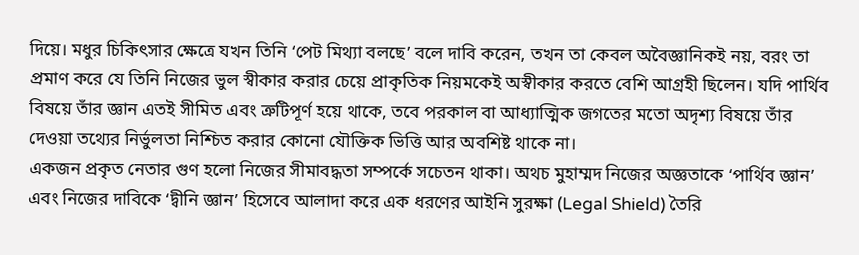দিয়ে। মধুর চিকিৎসার ক্ষেত্রে যখন তিনি ‘পেট মিথ্যা বলছে’ বলে দাবি করেন, তখন তা কেবল অবৈজ্ঞানিকই নয়, বরং তা প্রমাণ করে যে তিনি নিজের ভুল স্বীকার করার চেয়ে প্রাকৃতিক নিয়মকেই অস্বীকার করতে বেশি আগ্রহী ছিলেন। যদি পার্থিব বিষয়ে তাঁর জ্ঞান এতই সীমিত এবং ত্রুটিপূর্ণ হয়ে থাকে, তবে পরকাল বা আধ্যাত্মিক জগতের মতো অদৃশ্য বিষয়ে তাঁর দেওয়া তথ্যের নির্ভুলতা নিশ্চিত করার কোনো যৌক্তিক ভিত্তি আর অবশিষ্ট থাকে না।
একজন প্রকৃত নেতার গুণ হলো নিজের সীমাবদ্ধতা সম্পর্কে সচেতন থাকা। অথচ মুহাম্মদ নিজের অজ্ঞতাকে ‘পার্থিব জ্ঞান’ এবং নিজের দাবিকে ‘দ্বীনি জ্ঞান’ হিসেবে আলাদা করে এক ধরণের আইনি সুরক্ষা (Legal Shield) তৈরি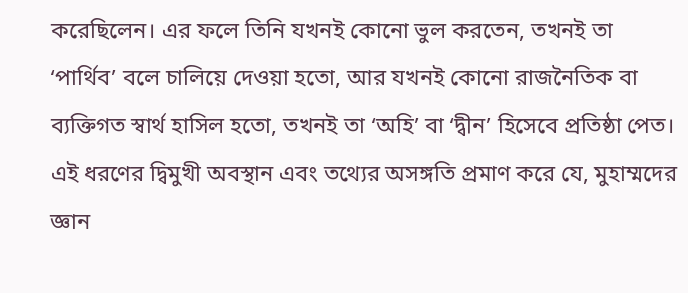করেছিলেন। এর ফলে তিনি যখনই কোনো ভুল করতেন, তখনই তা ‘পার্থিব’ বলে চালিয়ে দেওয়া হতো, আর যখনই কোনো রাজনৈতিক বা ব্যক্তিগত স্বার্থ হাসিল হতো, তখনই তা ‘অহি’ বা ‘দ্বীন’ হিসেবে প্রতিষ্ঠা পেত। এই ধরণের দ্বিমুখী অবস্থান এবং তথ্যের অসঙ্গতি প্রমাণ করে যে, মুহাম্মদের জ্ঞান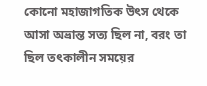কোনো মহাজাগতিক উৎস থেকে আসা অভ্রান্ত সত্য ছিল না, বরং তা ছিল তৎকালীন সময়ের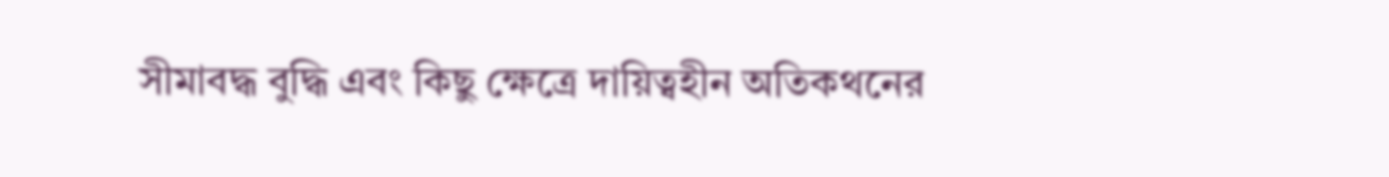সীমাবদ্ধ বুদ্ধি এবং কিছু ক্ষেত্রে দায়িত্বহীন অতিকথনের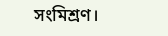সংমিশ্রণ।